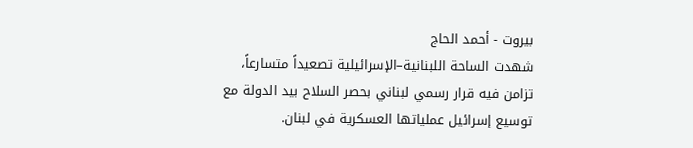بيروت - أحمد الحاج
شهدت الساحة اللبنانية–الإسرائيلية تصعيداً متسارعاً، تزامن فيه قرار رسمي لبناني بحصر السلاح بيد الدولة مع توسيع إسرائيل عملياتها العسكرية في لبنان.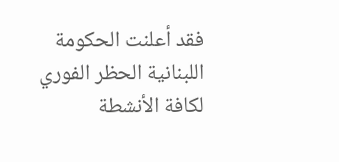فقد أعلنت الحكومة اللبنانية الحظر الفوري لكافة الأنشطة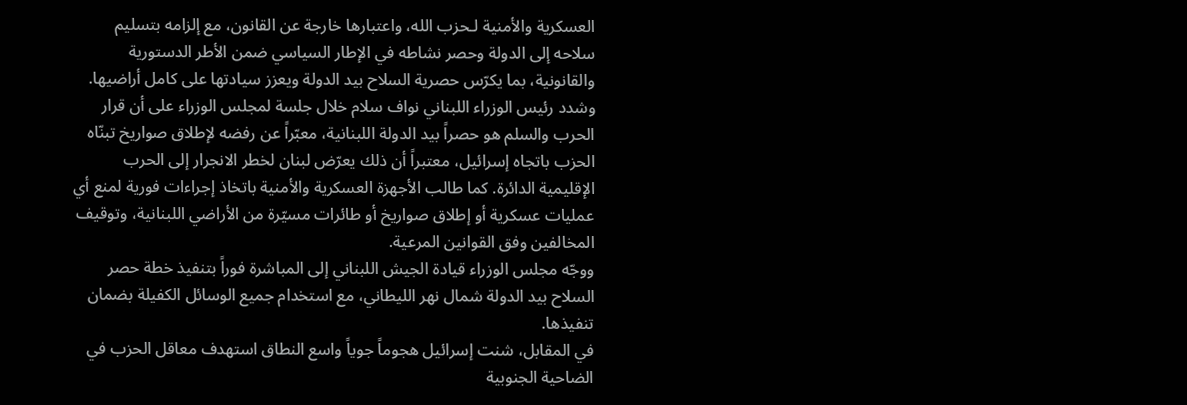العسكرية والأمنية لـحزب الله، واعتبارها خارجة عن القانون، مع إلزامه بتسليم سلاحه إلى الدولة وحصر نشاطه في الإطار السياسي ضمن الأطر الدستورية والقانونية، بما يكرّس حصرية السلاح بيد الدولة ويعزز سيادتها على كامل أراضيها.
وشدد رئيس الوزراء اللبناني نواف سلام خلال جلسة لمجلس الوزراء على أن قرار الحرب والسلم هو حصراً بيد الدولة اللبنانية، معبّراً عن رفضه لإطلاق صواريخ تبنّاه الحزب باتجاه إسرائيل، معتبراً أن ذلك يعرّض لبنان لخطر الانجرار إلى الحرب الإقليمية الدائرة. كما طالب الأجهزة العسكرية والأمنية باتخاذ إجراءات فورية لمنع أي عمليات عسكرية أو إطلاق صواريخ أو طائرات مسيّرة من الأراضي اللبنانية، وتوقيف المخالفين وفق القوانين المرعية.
ووجّه مجلس الوزراء قيادة الجيش اللبناني إلى المباشرة فوراً بتنفيذ خطة حصر السلاح بيد الدولة شمال نهر الليطاني، مع استخدام جميع الوسائل الكفيلة بضمان تنفيذها.
في المقابل، شنت إسرائيل هجوماً جوياً واسع النطاق استهدف معاقل الحزب في الضاحية الجنوبية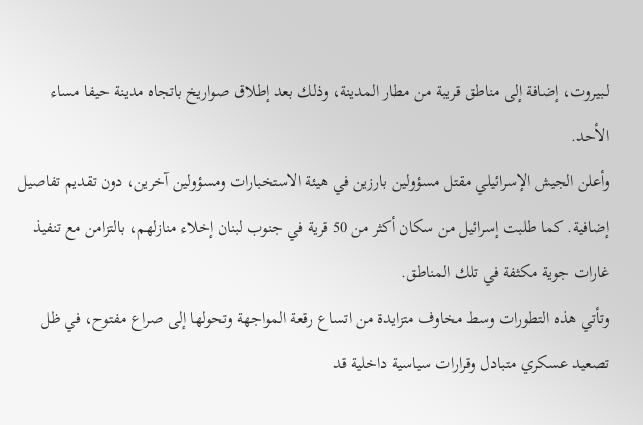لـبيروت، إضافة إلى مناطق قريبة من مطار المدينة، وذلك بعد إطلاق صواريخ باتجاه مدينة حيفا مساء الأحد.
وأعلن الجيش الإسرائيلي مقتل مسؤولين بارزين في هيئة الاستخبارات ومسؤولين آخرين، دون تقديم تفاصيل إضافية. كما طلبت إسرائيل من سكان أكثر من 50 قرية في جنوب لبنان إخلاء منازلهم، بالتزامن مع تنفيذ غارات جوية مكثفة في تلك المناطق.
وتأتي هذه التطورات وسط مخاوف متزايدة من اتساع رقعة المواجهة وتحولها إلى صراع مفتوح، في ظل تصعيد عسكري متبادل وقرارات سياسية داخلية قد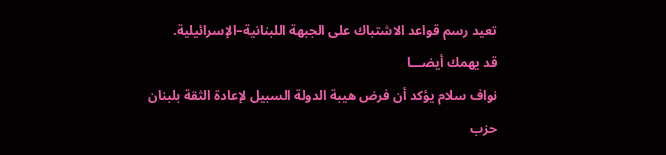تعيد رسم قواعد الاشتباك على الجبهة اللبنانية–الإسرائيلية.
قد يهمك أيضـــا
نواف سلام يؤكد أن فرض هيبة الدولة السبيل لإعادة الثقة بلبنان
حزب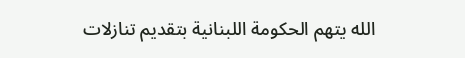الله يتهم الحكومة اللبنانية بتقديم تنازلات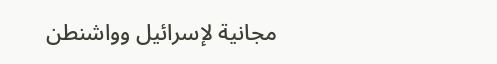مجانية لإسرائيل وواشنطن